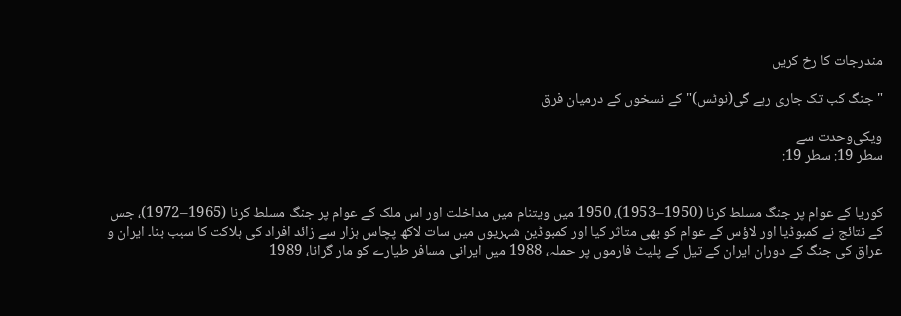مندرجات کا رخ کریں

"جنگ کب تک جاری رہے گی(نوٹس)" کے نسخوں کے درمیان فرق

ویکی‌وحدت سے
سطر 19: سطر 19:


کوریا کے عوام پر جنگ مسلط کرنا (1950–1953)، 1950 میں ویتنام میں مداخلت اور اس ملک کے عوام پر جنگ مسلط کرنا (1965–1972)، جس کے نتائج نے کمبوڈیا اور لاؤس کے عوام کو بھی متاثر کیا اور کمبوڈین شہریوں میں سات لاکھ پچاس ہزار سے زائد افراد کی ہلاکت کا سبب بنا۔ ایران و عراق کی جنگ کے دوران ایران کے تیل کے پلیٹ فارموں پر حملہ، 1988 میں ایرانی مسافر طیارے کو مار گرانا، 1989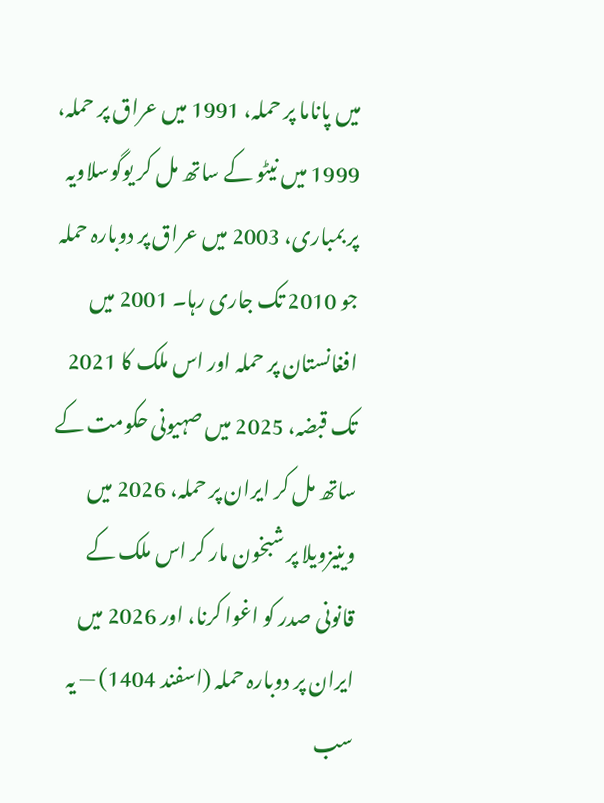میں پاناما پر حملہ، 1991 میں عراق پر حملہ، 1999 میں نیٹو کے ساتھ مل کر یوگوسلاویہ پر بمباری، 2003 میں عراق پر دوبارہ حملہ جو 2010 تک جاری رہا۔ 2001 میں افغانستان پر حملہ اور اس ملک کا 2021 تک قبضہ، 2025 میں صہیونی حکومت کے ساتھ مل کر ایران پر حملہ، 2026 میں وینیزویلا پر شبخون مار کر اس ملک کے قانونی صدر کو اغوا کرنا، اور 2026 میں ایران پر دوبارہ حملہ (اسفند 1404) — یہ سب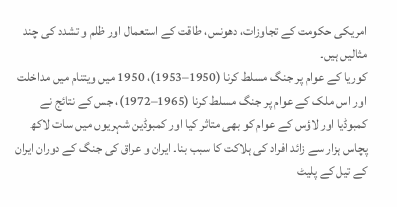امریکی حکومت کے تجاوزات، دھونس، طاقت کے استعمال اور ظلم و تشدد کی چند مثالیں ہیں۔
کوریا کے عوام پر جنگ مسلط کرنا (1950–1953)، 1950 میں ویتنام میں مداخلت اور اس ملک کے عوام پر جنگ مسلط کرنا (1965–1972)، جس کے نتائج نے کمبوڈیا اور لاؤس کے عوام کو بھی متاثر کیا اور کمبوڈین شہریوں میں سات لاکھ پچاس ہزار سے زائد افراد کی ہلاکت کا سبب بنا۔ ایران و عراق کی جنگ کے دوران ایران کے تیل کے پلیٹ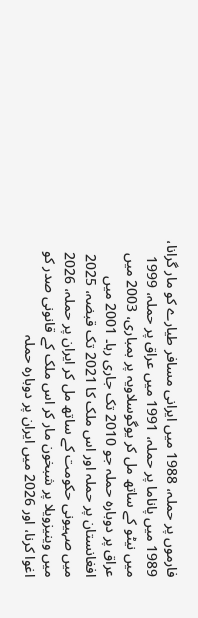فارموں پر حملہ، 1988 میں ایرانی مسافر طیارے کو مار گرانا، 1989 میں پاناما پر حملہ، 1991 میں عراق پر حملہ، 1999 میں نیٹو کے ساتھ مل کر یوگوسلاویہ پر بمباری، 2003 میں عراق پر دوبارہ حملہ جو 2010 تک جاری رہا۔ 2001 میں افغانستان پر حملہ اور اس ملک کا 2021 تک قبضہ، 2025 میں صہیونی حکومت کے ساتھ مل کر ایران پر حملہ، 2026 میں وینیزویلا پر شبخون مار کر اس ملک کے قانونی صدر کو اغوا کرنا، اور 2026 میں ایران پر دوبارہ حملہ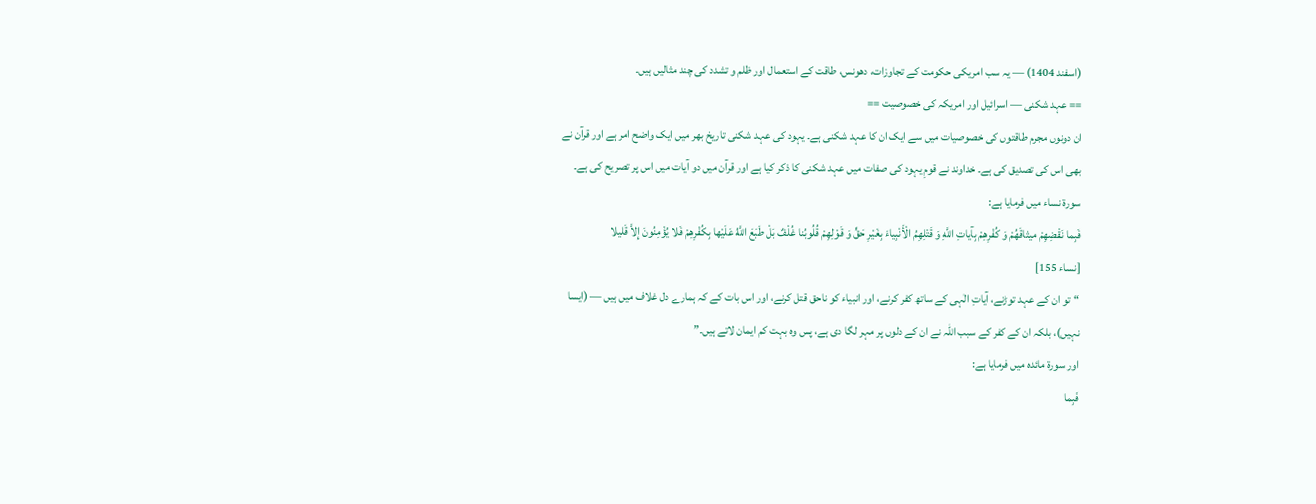(اسفند 1404) — یہ سب امریکی حکومت کے تجاوزات، دھونس، طاقت کے استعمال اور ظلم و تشدد کی چند مثالیں ہیں۔
== عہد شکنی — اسرائیل اور امریکہ کی خصوصیت ==
ان دونوں مجرم طاقتوں کی خصوصیات میں سے ایک ان کا عہد شکنی ہے۔ یہود کی عہد شکنی تاریخ بھر میں ایک واضح امر ہے اور قرآن نے بھی اس کی تصدیق کی ہے۔ خداوند نے قومِ یہود کی صفات میں عہد شکنی کا ذکر کیا ہے اور قرآن میں دو آیات میں اس پر تصریح کی ہے۔
سورۃ نساء میں فرمایا ہے:
فَبِما نَقْضِهِمْ ميثاقَهُمْ وَ كُفْرِهِمْ بِآياتِ اللَّهِ وَ قَتْلِهِمُ الْأَنْبِياءَ بِغَيْرِ حَقٍّ وَ قَوْلِهِمْ قُلُوبُنا غُلْفٌ بَلْ طَبَعَ اللَّهُ عَلَيْها بِكُفْرِهِمْ فَلا يُؤْمِنُونَ إِلاَّ قَليلا
[نساء 155]
“تو ان کے عہد توڑنے، آیاتِ الٰہی کے ساتھ کفر کرنے، اور انبیاء کو ناحق قتل کرنے، اور اس بات کے کہ ہمارے دل غلاف میں ہیں — (ایسا نہیں)، بلکہ ان کے کفر کے سبب اللہ نے ان کے دلوں پر مہر لگا دی ہے، پس وہ بہت کم ایمان لاتے ہیں۔”
اور سورۃ مائدہ میں فرمایا ہے:
فَبِما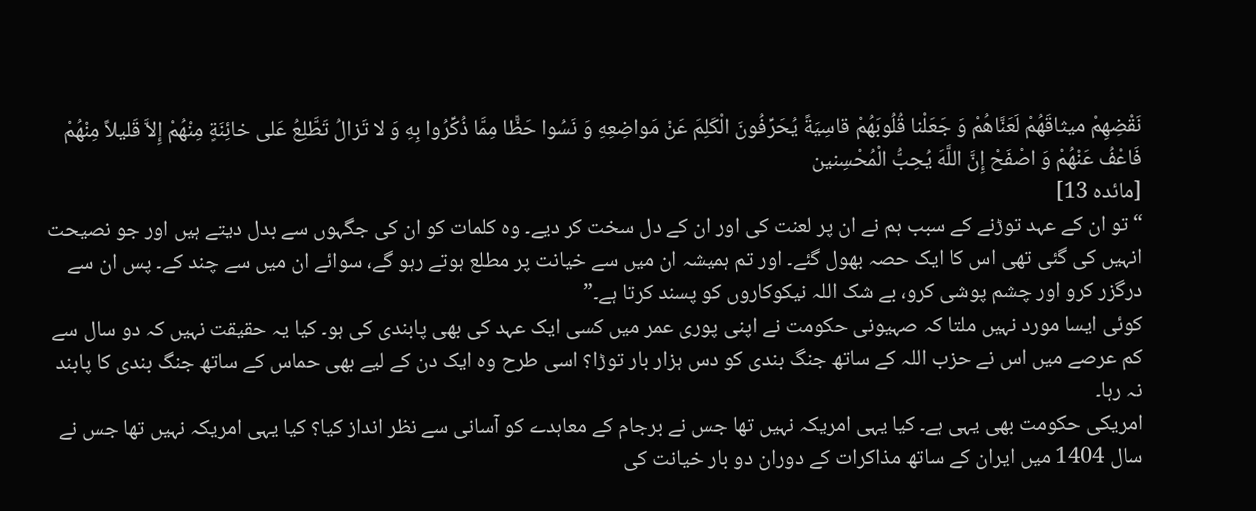نَقْضِهِمْ ميثاقَهُمْ لَعَنَّاهُمْ وَ جَعَلْنا قُلُوبَهُمْ قاسِيَةً يُحَرِّفُونَ الْكَلِمَ عَنْ مَواضِعِهِ وَ نَسُوا حَظًّا مِمَّا ذُكِّرُوا بِهِ وَ لا تَزالُ تَطَّلِعُ عَلى خائِنَةٍ مِنْهُمْ إِلاَّ قَليلاً مِنْهُمْ فَاعْفُ عَنْهُمْ وَ اصْفَحْ إِنَّ اللَّهَ يُحِبُّ الْمُحْسِنين
[مائدہ 13]
“تو ان کے عہد توڑنے کے سبب ہم نے ان پر لعنت کی اور ان کے دل سخت کر دیے۔ وہ کلمات کو ان کی جگہوں سے بدل دیتے ہیں اور جو نصیحت انہیں کی گئی تھی اس کا ایک حصہ بھول گئے۔ اور تم ہمیشہ ان میں سے خیانت پر مطلع ہوتے رہو گے، سوائے ان میں سے چند کے۔ پس ان سے درگزر کرو اور چشم پوشی کرو، بے شک اللہ نیکوکاروں کو پسند کرتا ہے۔”
کوئی ایسا مورد نہیں ملتا کہ صہیونی حکومت نے اپنی پوری عمر میں کسی ایک عہد کی بھی پابندی کی ہو۔ کیا یہ حقیقت نہیں کہ دو سال سے کم عرصے میں اس نے حزب اللہ کے ساتھ جنگ بندی کو دس ہزار بار توڑا؟ اسی طرح وہ ایک دن کے لیے بھی حماس کے ساتھ جنگ بندی کا پابند نہ رہا۔
امریکی حکومت بھی یہی ہے۔ کیا یہی امریکہ نہیں تھا جس نے برجام کے معاہدے کو آسانی سے نظر انداز کیا؟ کیا یہی امریکہ نہیں تھا جس نے سال 1404 میں ایران کے ساتھ مذاکرات کے دوران دو بار خیانت کی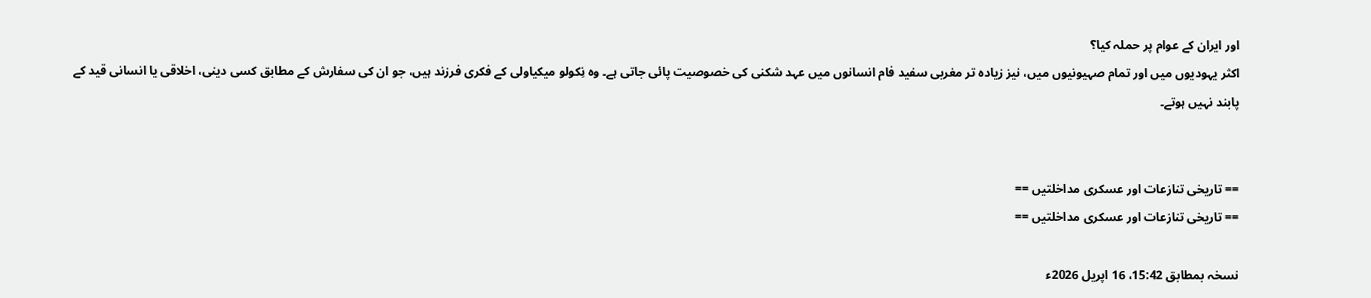اور ایران کے عوام پر حملہ کیا؟
اکثر یہودیوں میں اور تمام صہیونیوں میں، نیز زیادہ تر مغربی سفید فام انسانوں میں عہد شکنی کی خصوصیت پائی جاتی ہے۔ وہ نِکولو میکیاولی کے فکری فرزند ہیں، جو ان کی سفارش کے مطابق کسی دینی، اخلاقی یا انسانی قید کے پابند نہیں ہوتے۔


== تاریخی تنازعات اور عسکری مداخلتیں ==
== تاریخی تنازعات اور عسکری مداخلتیں ==

نسخہ بمطابق 15:42، 16 اپريل 2026ء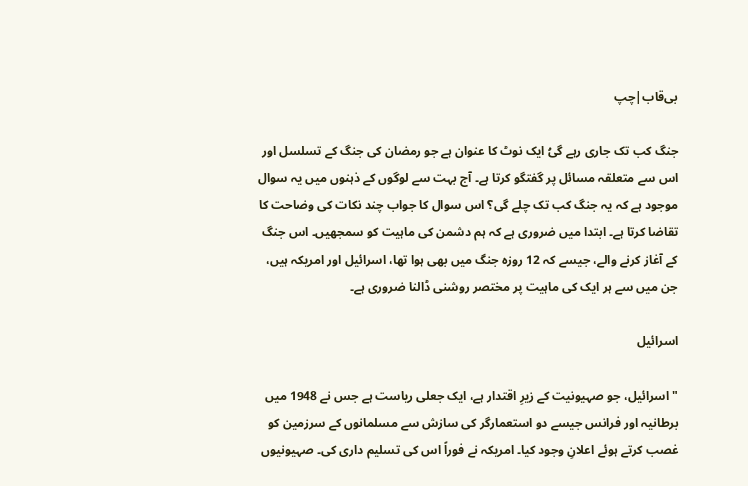بی‌قاب|چپ

جنگ کب تک جاری رہے گیُ ایک نوٹ کا عنوان ہے جو رمضان کی جنگ کے تسلسل اور اس سے متعلقہ مسائل پر گفتگو کرتا ہے۔ آج بہت سے لوگوں کے ذہنوں میں یہ سوال موجود ہے کہ یہ جنگ کب تک چلے گی؟ اس سوال کا جواب چند نکات کی وضاحت کا تقاضا کرتا ہے۔ ابتدا میں ضروری ہے کہ ہم دشمن کی ماہیت کو سمجھیں۔ اس جنگ کے آغاز کرنے والے، جیسے کہ 12 روزہ جنگ میں بھی ہوا تھا، اسرائیل اور امریکہ ہیں، جن میں سے ہر ایک کی ماہیت پر مختصر روشنی ڈالنا ضروری ہے۔

اسرائیل

"اسرائیل، جو صہیونیت کے زیرِ اقتدار ہے، ایک جعلی ریاست ہے جس نے 1948 میں برطانیہ اور فرانس جیسے دو استعمارگر کی سازش سے مسلمانوں کے سرزمین کو غصب کرتے ہوئے اعلانِ وجود کیا۔ امریکہ نے فوراً اس کی تسلیم داری کی۔ صہیونیوں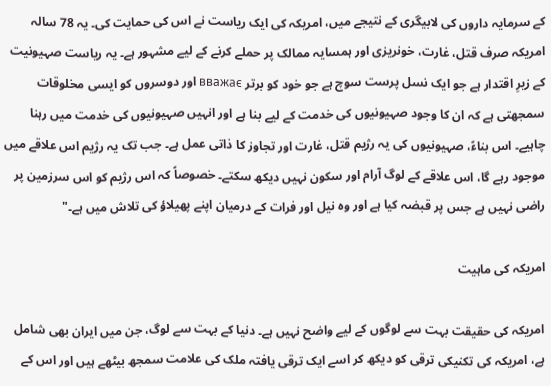کے سرمایہ داروں کی لابیگری کے نتیجے میں، امریکہ کی ایک ریاست نے اس کی حمایت کی۔ یہ 78 سالہ امریکہ صرف قتل، غارت، خونریزی اور ہمسایہ ممالک پر حملے کرنے کے لیے مشہور ہے۔ یہ ریاست صہیونیت کے زیرِ اقتدار ہے جو ایک نسل پرست سوچ ہے جو خود کو برتر вважає اور دوسروں کو ایسی مخلوقات سمجھتی ہے کہ ان کا وجود صہیونیوں کی خدمت کے لیے بنا ہے اور انہیں صہیونیوں کی خدمت میں رہنا چاہیے۔ اس بناءً، صہیونیوں کی یہ رژیم قتل، غارت اور تجاوز کا ذاتی عمل ہے۔ جب تک یہ رژیم اس علاقے میں موجود رہے گا، اس علاقے کے لوگ آرام اور سکون نہیں دیکھ سکتے۔ خصوصاً کہ اس رژیم کو اس سرزمین پر راضی نہیں ہے جس پر قبضہ کیا ہے اور وہ نیل اور فرات کے درمیان اپنے پھیلاؤ کی تلاش میں ہے۔"

امریکہ کی ماہیت

امریکہ کی حقیقت بہت سے لوگوں کے لیے واضح نہیں ہے۔ دنیا کے بہت سے لوگ، جن میں ایران بھی شامل ہے، امریکہ کی تکنیکی ترقی کو دیکھ کر اسے ایک ترقی یافتہ ملک کی علامت سمجھ بیٹھے ہیں اور اس کے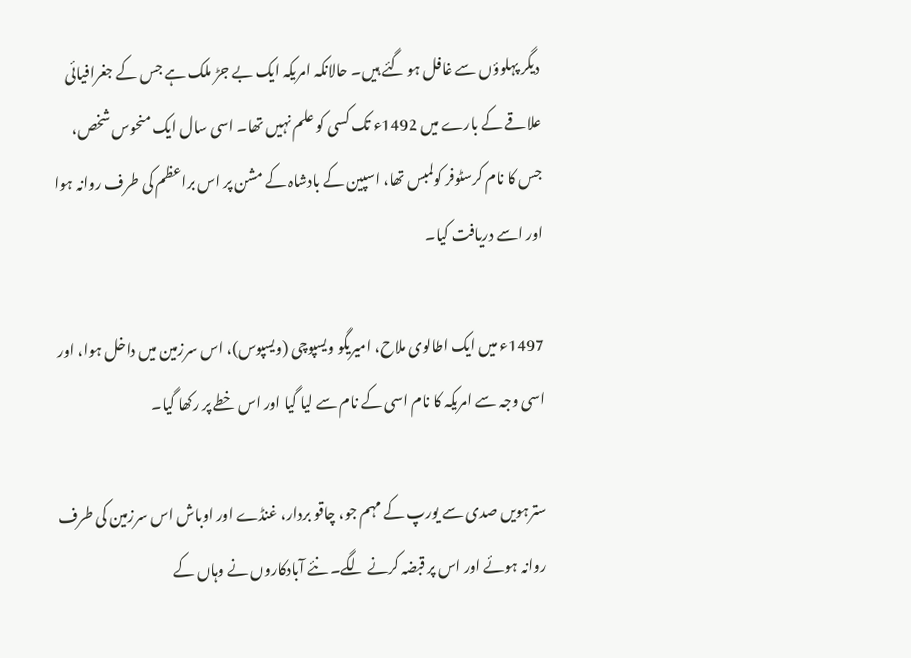دیگر پہلوؤں سے غافل ہو گئے ہیں۔ حالانکہ امریکہ ایک بے جڑ ملک ہے جس کے جغرافیائی علاقے کے بارے میں 1492ء تک کسی کو علم نہیں تھا۔ اسی سال ایک منحوس شخص، جس کا نام کرسٹوفر کولمبس تھا، اسپین کے بادشاہ کے مشن پر اس براعظم کی طرف روانہ ہوا اور اسے دریافت کیا۔

1497ء میں ایک اطالوی ملاح، امیریگو ویسپوچی (ویسپوس)، اس سرزمین میں داخل ہوا، اور اسی وجہ سے امریکہ کا نام اسی کے نام سے لیا گیا اور اس خطے پر رکھا گیا۔

سترہویں صدی سے یورپ کے مہم جو، چاقو بردار، غنڈے اور اوباش اس سرزمین کی طرف روانہ ہوئے اور اس پر قبضہ کرنے لگے۔ نئے آبادکاروں نے وہاں کے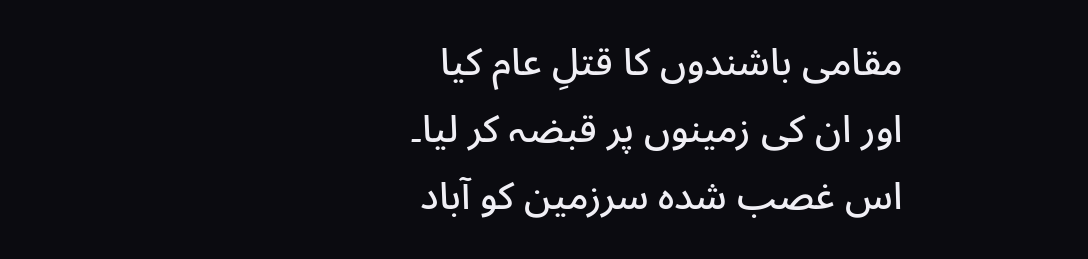مقامی باشندوں کا قتلِ عام کیا اور ان کی زمینوں پر قبضہ کر لیا۔ اس غصب شدہ سرزمین کو آباد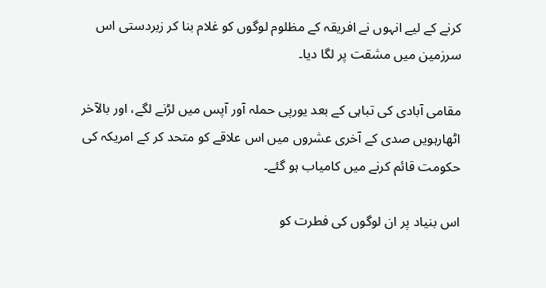کرنے کے لیے انہوں نے افریقہ کے مظلوم لوگوں کو غلام بنا کر زبردستی اس سرزمین میں مشقت پر لگا دیا۔

مقامی آبادی کی تباہی کے بعد یورپی حملہ آور آپس میں لڑنے لگے، اور بالآخر اٹھارہویں صدی کے آخری عشروں میں اس علاقے کو متحد کر کے امریکہ کی حکومت قائم کرنے میں کامیاب ہو گئے۔

اس بنیاد پر ان لوگوں کی فطرت کو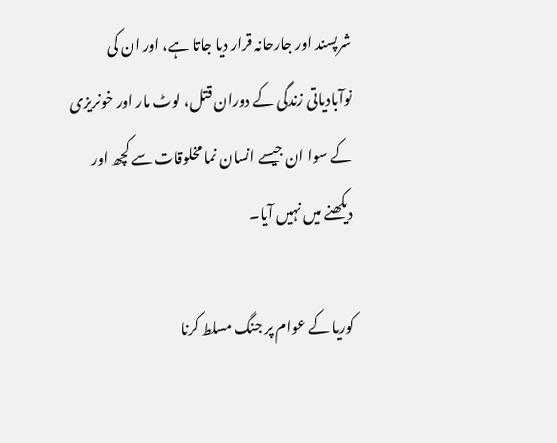شرپسند اور جارحانہ قرار دیا جاتا ہے، اور ان کی نوآبادیاتی زندگی کے دوران قتل، لوٹ مار اور خونریزی کے سوا ان جیسے انسان نما مخلوقات سے کچھ اور دیکھنے میں نہیں آیا۔

کوریا کے عوام پر جنگ مسلط کرنا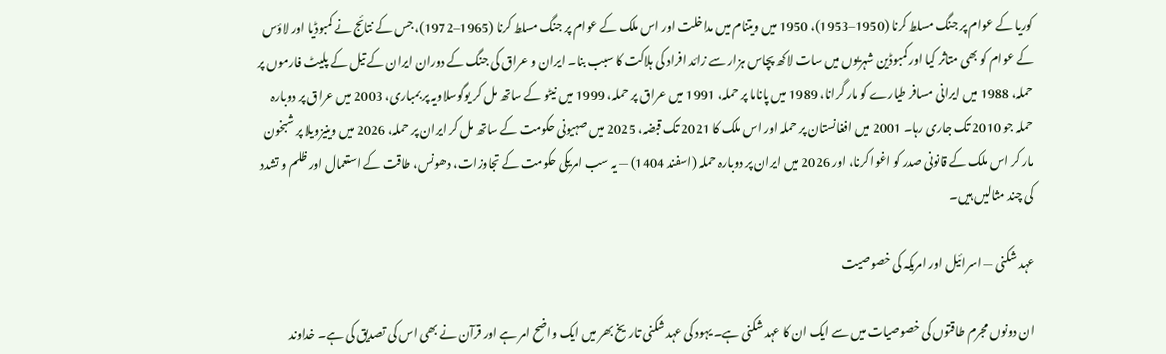کوریا کے عوام پر جنگ مسلط کرنا (1950–1953)، 1950 میں ویتنام میں مداخلت اور اس ملک کے عوام پر جنگ مسلط کرنا (1965–1972)، جس کے نتائج نے کمبوڈیا اور لاؤس کے عوام کو بھی متاثر کیا اور کمبوڈین شہریوں میں سات لاکھ پچاس ہزار سے زائد افراد کی ہلاکت کا سبب بنا۔ ایران و عراق کی جنگ کے دوران ایران کے تیل کے پلیٹ فارموں پر حملہ، 1988 میں ایرانی مسافر طیارے کو مار گرانا، 1989 میں پاناما پر حملہ، 1991 میں عراق پر حملہ، 1999 میں نیٹو کے ساتھ مل کر یوگوسلاویہ پر بمباری، 2003 میں عراق پر دوبارہ حملہ جو 2010 تک جاری رہا۔ 2001 میں افغانستان پر حملہ اور اس ملک کا 2021 تک قبضہ، 2025 میں صہیونی حکومت کے ساتھ مل کر ایران پر حملہ، 2026 میں وینیزویلا پر شبخون مار کر اس ملک کے قانونی صدر کو اغوا کرنا، اور 2026 میں ایران پر دوبارہ حملہ (اسفند 1404) — یہ سب امریکی حکومت کے تجاوزات، دھونس، طاقت کے استعمال اور ظلم و تشدد کی چند مثالیں ہیں۔

عہد شکنی — اسرائیل اور امریکہ کی خصوصیت

ان دونوں مجرم طاقتوں کی خصوصیات میں سے ایک ان کا عہد شکنی ہے۔ یہود کی عہد شکنی تاریخ بھر میں ایک واضح امر ہے اور قرآن نے بھی اس کی تصدیق کی ہے۔ خداوند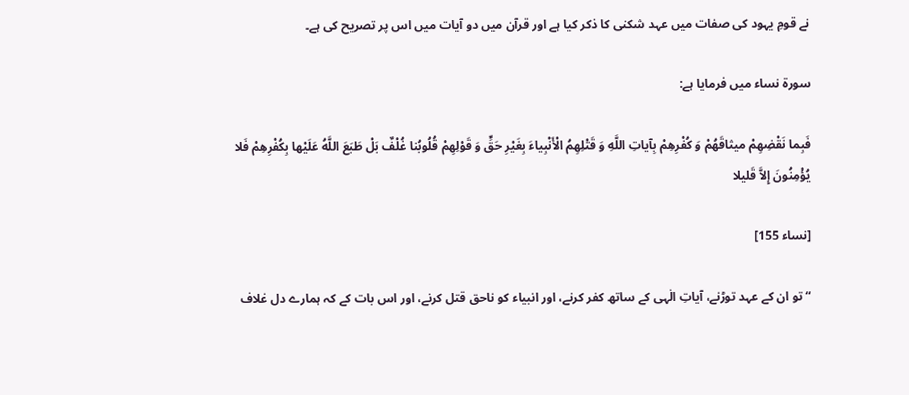نے قومِ یہود کی صفات میں عہد شکنی کا ذکر کیا ہے اور قرآن میں دو آیات میں اس پر تصریح کی ہے۔

سورۃ نساء میں فرمایا ہے:

فَبِما نَقْضِهِمْ ميثاقَهُمْ وَ كُفْرِهِمْ بِآياتِ اللَّهِ وَ قَتْلِهِمُ الْأَنْبِياءَ بِغَيْرِ حَقٍّ وَ قَوْلِهِمْ قُلُوبُنا غُلْفٌ بَلْ طَبَعَ اللَّهُ عَلَيْها بِكُفْرِهِمْ فَلا يُؤْمِنُونَ إِلاَّ قَليلا

[نساء 155]

“تو ان کے عہد توڑنے، آیاتِ الٰہی کے ساتھ کفر کرنے، اور انبیاء کو ناحق قتل کرنے، اور اس بات کے کہ ہمارے دل غلاف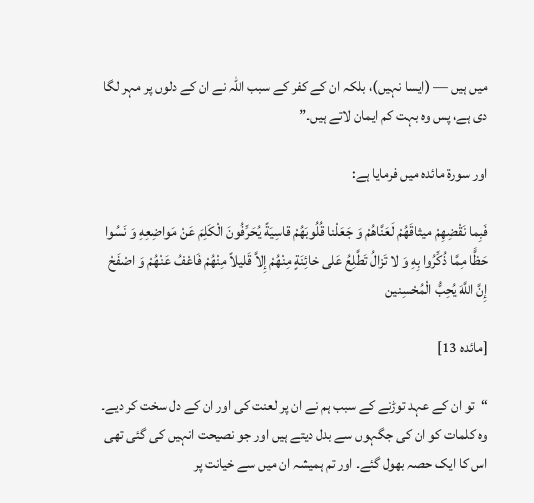میں ہیں — (ایسا نہیں)، بلکہ ان کے کفر کے سبب اللہ نے ان کے دلوں پر مہر لگا دی ہے، پس وہ بہت کم ایمان لاتے ہیں۔”

اور سورۃ مائدہ میں فرمایا ہے:

فَبِما نَقْضِهِمْ ميثاقَهُمْ لَعَنَّاهُمْ وَ جَعَلْنا قُلُوبَهُمْ قاسِيَةً يُحَرِّفُونَ الْكَلِمَ عَنْ مَواضِعِهِ وَ نَسُوا حَظًّا مِمَّا ذُكِّرُوا بِهِ وَ لا تَزالُ تَطَّلِعُ عَلى خائِنَةٍ مِنْهُمْ إِلاَّ قَليلاً مِنْهُمْ فَاعْفُ عَنْهُمْ وَ اصْفَحْ إِنَّ اللَّهَ يُحِبُّ الْمُحْسِنين

[مائدہ 13]

“تو ان کے عہد توڑنے کے سبب ہم نے ان پر لعنت کی اور ان کے دل سخت کر دیے۔ وہ کلمات کو ان کی جگہوں سے بدل دیتے ہیں اور جو نصیحت انہیں کی گئی تھی اس کا ایک حصہ بھول گئے۔ اور تم ہمیشہ ان میں سے خیانت پر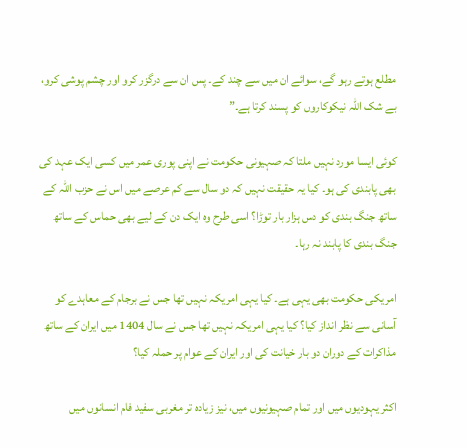مطلع ہوتے رہو گے، سوائے ان میں سے چند کے۔ پس ان سے درگزر کرو اور چشم پوشی کرو، بے شک اللہ نیکوکاروں کو پسند کرتا ہے۔”

کوئی ایسا مورد نہیں ملتا کہ صہیونی حکومت نے اپنی پوری عمر میں کسی ایک عہد کی بھی پابندی کی ہو۔ کیا یہ حقیقت نہیں کہ دو سال سے کم عرصے میں اس نے حزب اللہ کے ساتھ جنگ بندی کو دس ہزار بار توڑا؟ اسی طرح وہ ایک دن کے لیے بھی حماس کے ساتھ جنگ بندی کا پابند نہ رہا۔

امریکی حکومت بھی یہی ہے۔ کیا یہی امریکہ نہیں تھا جس نے برجام کے معاہدے کو آسانی سے نظر انداز کیا؟ کیا یہی امریکہ نہیں تھا جس نے سال 1404 میں ایران کے ساتھ مذاکرات کے دوران دو بار خیانت کی اور ایران کے عوام پر حملہ کیا؟

اکثر یہودیوں میں اور تمام صہیونیوں میں، نیز زیادہ تر مغربی سفید فام انسانوں میں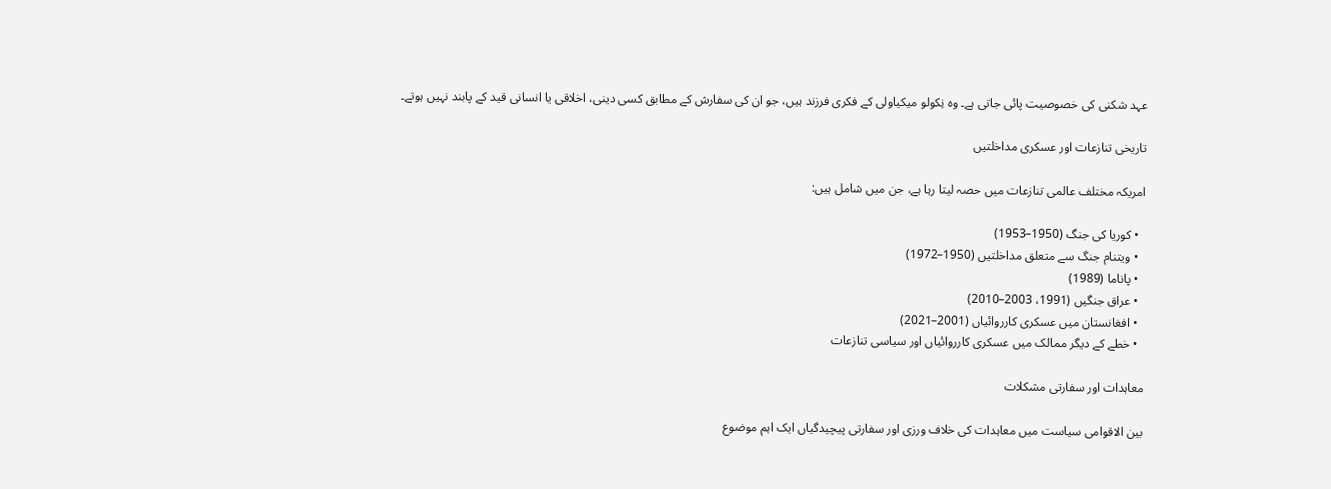عہد شکنی کی خصوصیت پائی جاتی ہے۔ وہ نِکولو میکیاولی کے فکری فرزند ہیں، جو ان کی سفارش کے مطابق کسی دینی، اخلاقی یا انسانی قید کے پابند نہیں ہوتے۔

تاریخی تنازعات اور عسکری مداخلتیں

امریکہ مختلف عالمی تنازعات میں حصہ لیتا رہا ہے، جن میں شامل ہیں:

  • کوریا کی جنگ (1950–1953)
  • ویتنام جنگ سے متعلق مداخلتیں (1950–1972)
  • پاناما (1989)
  • عراق جنگیں (1991، 2003–2010)
  • افغانستان میں عسکری کارروائیاں (2001–2021)
  • خطے کے دیگر ممالک میں عسکری کارروائیاں اور سیاسی تنازعات

معاہدات اور سفارتی مشکلات

بین الاقوامی سیاست میں معاہدات کی خلاف ورزی اور سفارتی پیچیدگیاں ایک اہم موضوع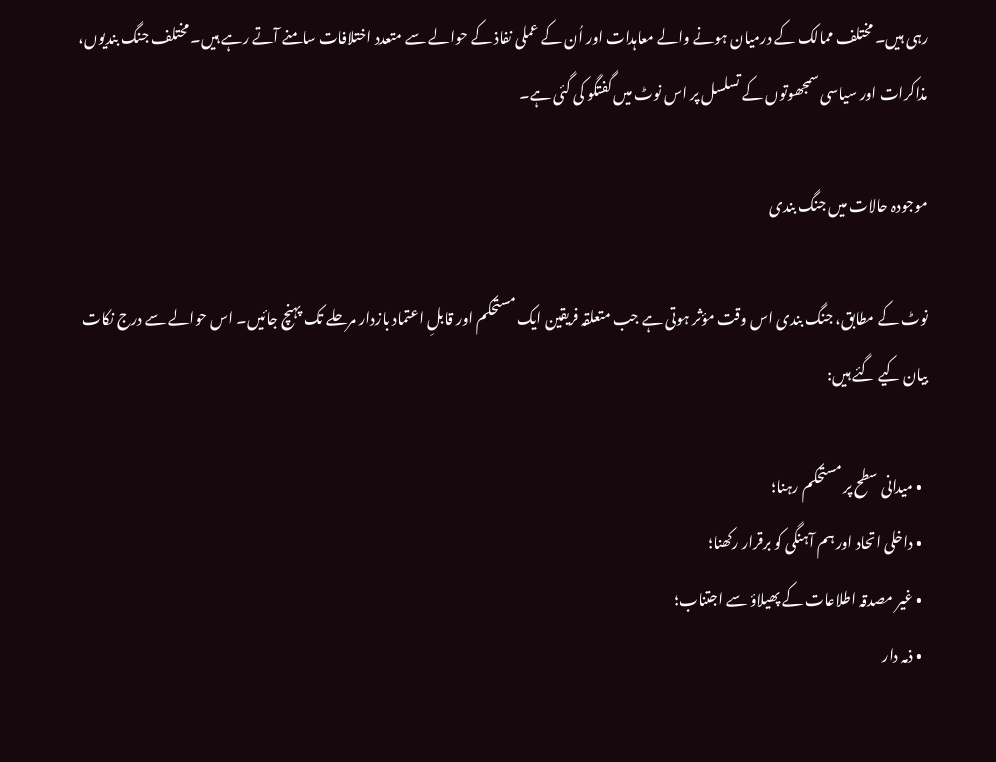رہی ہیں۔ مختلف ممالک کے درمیان ہونے والے معاہدات اور اُن کے عملی نفاذ کے حوالے سے متعدد اختلافات سامنے آتے رہے ہیں۔ مختلف جنگ بندیوں، مذاکرات اور سیاسی سمجھوتوں کے تسلسل پر اس نوٹ میں گفتگو کی گئی ہے۔

موجودہ حالات میں جنگ بندی

نوٹ کے مطابق، جنگ بندی اس وقت مؤثر ہوتی ہے جب متعلقہ فریقین ایک مستحکم اور قابلِ اعتماد بازدار مرحلے تک پہنچ جائیں۔ اس حوالے سے درج نکات بیان کیے گئے ہیں:

  • میدانی سطح پر مستحکم رہنا؛
  • داخلی اتحاد اور ہم آہنگی کو برقرار رکھنا؛
  • غیر مصدقہ اطلاعات کے پھیلاؤ سے اجتناب؛
  • ذمہ دار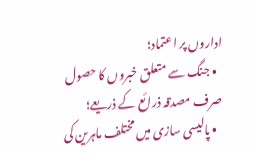اداروں پر اعتماد؛
  • جنگ سے متعلق خبروں کا حصول صرف مصدقہ ذرائع کے ذریعے؛
  • پالیسی سازی میں مختلف ماہرین کی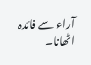آراء سے فائدہ اٹھانا۔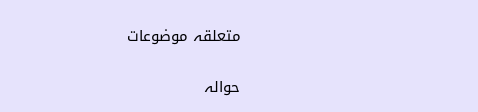متعلقہ موضوعات

حوالہ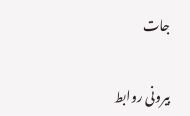جات

بیرونی روابط